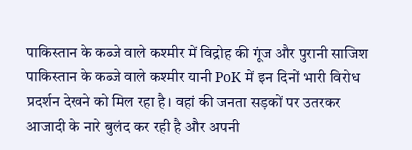पाकिस्तान के कब्जे वाले कश्मीर में विद्रोह की गूंज और पुरानी साजिश
पाकिस्तान के कब्जे वाले कश्मीर यानी PoK में इन दिनों भारी विरोध प्रदर्शन देखने को मिल रहा है। वहां की जनता सड़कों पर उतरकर आजादी के नारे बुलंद कर रही है और अपनी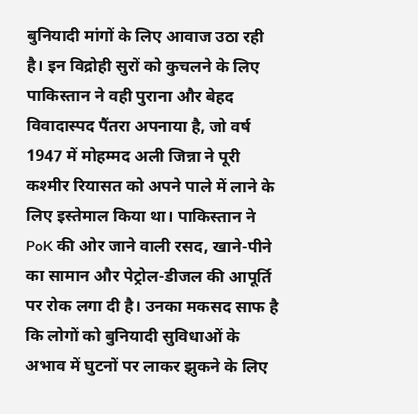बुनियादी मांगों के लिए आवाज उठा रही है। इन विद्रोही सुरों को कुचलने के लिए पाकिस्तान ने वही पुराना और बेहद विवादास्पद पैंतरा अपनाया है, जो वर्ष 1947 में मोहम्मद अली जिन्ना ने पूरी कश्मीर रियासत को अपने पाले में लाने के लिए इस्तेमाल किया था। पाकिस्तान ने PoK की ओर जाने वाली रसद, खाने-पीने का सामान और पेट्रोल-डीजल की आपूर्ति पर रोक लगा दी है। उनका मकसद साफ है कि लोगों को बुनियादी सुविधाओं के अभाव में घुटनों पर लाकर झुकने के लिए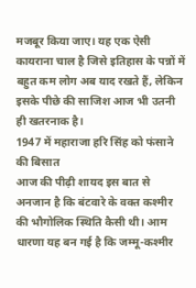मजबूर किया जाए। यह एक ऐसी कायराना चाल है जिसे इतिहास के पन्नों में बहुत कम लोग अब याद रखते हैं, लेकिन इसके पीछे की साजिश आज भी उतनी ही खतरनाक है।
1947 में महाराजा हरि सिंह को फंसाने की बिसात
आज की पीढ़ी शायद इस बात से अनजान है कि बंटवारे के वक्त कश्मीर की भौगोलिक स्थिति कैसी थी। आम धारणा यह बन गई है कि जम्मू-कश्मीर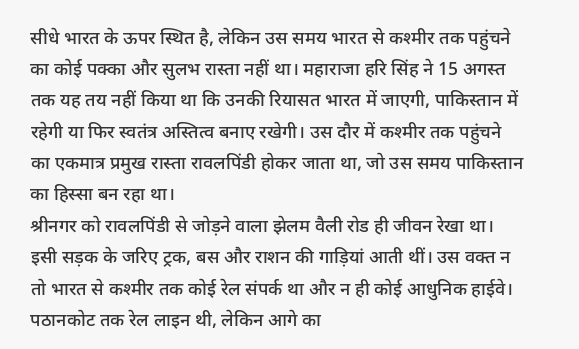सीधे भारत के ऊपर स्थित है, लेकिन उस समय भारत से कश्मीर तक पहुंचने का कोई पक्का और सुलभ रास्ता नहीं था। महाराजा हरि सिंह ने 15 अगस्त तक यह तय नहीं किया था कि उनकी रियासत भारत में जाएगी, पाकिस्तान में रहेगी या फिर स्वतंत्र अस्तित्व बनाए रखेगी। उस दौर में कश्मीर तक पहुंचने का एकमात्र प्रमुख रास्ता रावलपिंडी होकर जाता था, जो उस समय पाकिस्तान का हिस्सा बन रहा था।
श्रीनगर को रावलपिंडी से जोड़ने वाला झेलम वैली रोड ही जीवन रेखा था। इसी सड़क के जरिए ट्रक, बस और राशन की गाड़ियां आती थीं। उस वक्त न तो भारत से कश्मीर तक कोई रेल संपर्क था और न ही कोई आधुनिक हाईवे। पठानकोट तक रेल लाइन थी, लेकिन आगे का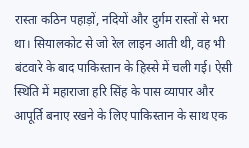रास्ता कठिन पहाड़ों, नदियों और दुर्गम रास्तों से भरा था। सियालकोट से जो रेल लाइन आती थी, वह भी बंटवारे के बाद पाकिस्तान के हिस्से में चली गई। ऐसी स्थिति में महाराजा हरि सिंह के पास व्यापार और आपूर्ति बनाए रखने के लिए पाकिस्तान के साथ एक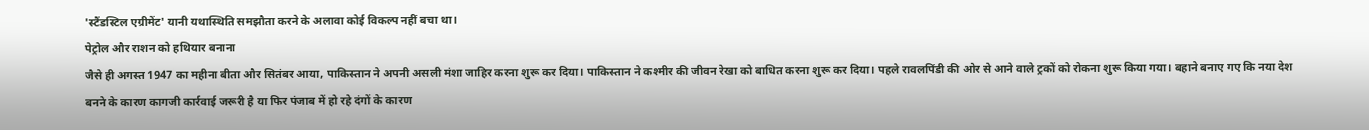'स्टैंडस्टिल एग्रीमेंट' यानी यथास्थिति समझौता करने के अलावा कोई विकल्प नहीं बचा था।
पेट्रोल और राशन को हथियार बनाना
जैसे ही अगस्त 1947 का महीना बीता और सितंबर आया, पाकिस्तान ने अपनी असली मंशा जाहिर करना शुरू कर दिया। पाकिस्तान ने कश्मीर की जीवन रेखा को बाधित करना शुरू कर दिया। पहले रावलपिंडी की ओर से आने वाले ट्रकों को रोकना शुरू किया गया। बहाने बनाए गए कि नया देश बनने के कारण कागजी कार्रवाई जरूरी है या फिर पंजाब में हो रहे दंगों के कारण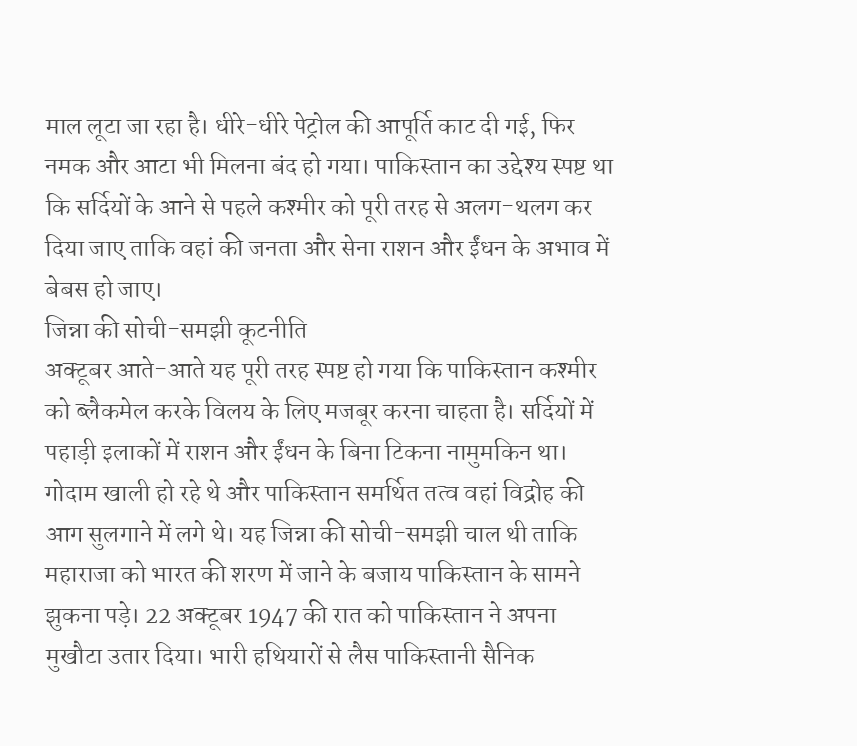माल लूटा जा रहा है। धीरे-धीरे पेट्रोल की आपूर्ति काट दी गई, फिर नमक और आटा भी मिलना बंद हो गया। पाकिस्तान का उद्देश्य स्पष्ट था कि सर्दियों के आने से पहले कश्मीर को पूरी तरह से अलग-थलग कर दिया जाए ताकि वहां की जनता और सेना राशन और ईंधन के अभाव में बेबस हो जाए।
जिन्ना की सोची-समझी कूटनीति
अक्टूबर आते-आते यह पूरी तरह स्पष्ट हो गया कि पाकिस्तान कश्मीर को ब्लैकमेल करके विलय के लिए मजबूर करना चाहता है। सर्दियों में पहाड़ी इलाकों में राशन और ईंधन के बिना टिकना नामुमकिन था। गोदाम खाली हो रहे थे और पाकिस्तान समर्थित तत्व वहां विद्रोह की आग सुलगाने में लगे थे। यह जिन्ना की सोची-समझी चाल थी ताकि महाराजा को भारत की शरण में जाने के बजाय पाकिस्तान के सामने झुकना पड़े। 22 अक्टूबर 1947 की रात को पाकिस्तान ने अपना मुखौटा उतार दिया। भारी हथियारों से लैस पाकिस्तानी सैनिक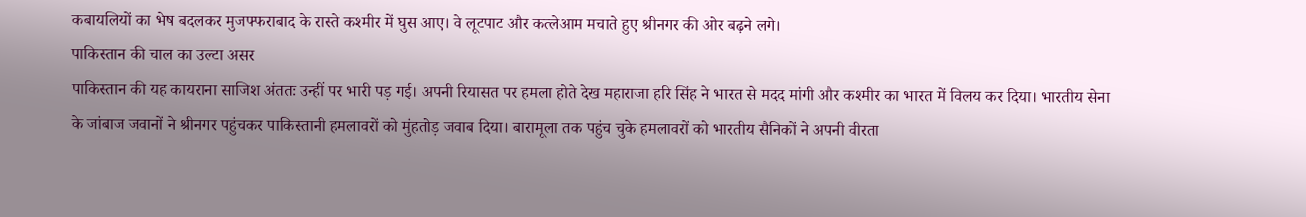कबायलियों का भेष बदलकर मुजफ्फराबाद के रास्ते कश्मीर में घुस आए। वे लूटपाट और कत्लेआम मचाते हुए श्रीनगर की ओर बढ़ने लगे।
पाकिस्तान की चाल का उल्टा असर
पाकिस्तान की यह कायराना साजिश अंततः उन्हीं पर भारी पड़ गई। अपनी रियासत पर हमला होते देख महाराजा हरि सिंह ने भारत से मदद मांगी और कश्मीर का भारत में विलय कर दिया। भारतीय सेना के जांबाज जवानों ने श्रीनगर पहुंचकर पाकिस्तानी हमलावरों को मुंहतोड़ जवाब दिया। बारामूला तक पहुंच चुके हमलावरों को भारतीय सैनिकों ने अपनी वीरता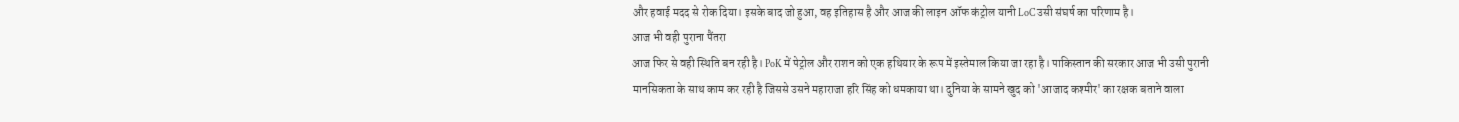और हवाई मदद से रोक दिया। इसके बाद जो हुआ, वह इतिहास है और आज की लाइन ऑफ कंट्रोल यानी LoC उसी संघर्ष का परिणाम है।
आज भी वही पुराना पैंतरा
आज फिर से वही स्थिति बन रही है। PoK में पेट्रोल और राशन को एक हथियार के रूप में इस्तेमाल किया जा रहा है। पाकिस्तान की सरकार आज भी उसी पुरानी मानसिकता के साथ काम कर रही है जिससे उसने महाराजा हरि सिंह को धमकाया था। दुनिया के सामने खुद को 'आजाद कश्मीर' का रक्षक बताने वाला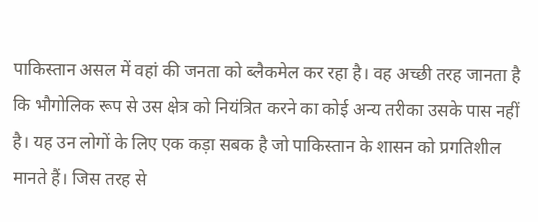पाकिस्तान असल में वहां की जनता को ब्लैकमेल कर रहा है। वह अच्छी तरह जानता है कि भौगोलिक रूप से उस क्षेत्र को नियंत्रित करने का कोई अन्य तरीका उसके पास नहीं है। यह उन लोगों के लिए एक कड़ा सबक है जो पाकिस्तान के शासन को प्रगतिशील मानते हैं। जिस तरह से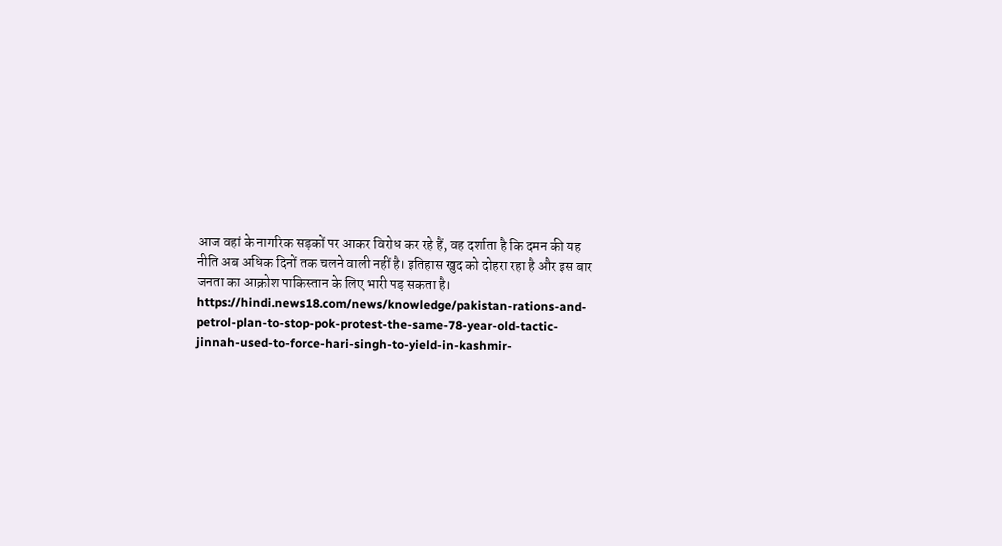आज वहां के नागरिक सड़कों पर आकर विरोध कर रहे हैं, वह दर्शाता है कि दमन की यह नीति अब अधिक दिनों तक चलने वाली नहीं है। इतिहास खुद को दोहरा रहा है और इस बार जनता का आक्रोश पाकिस्तान के लिए भारी पड़ सकता है।
https://hindi.news18.com/news/knowledge/pakistan-rations-and-petrol-plan-to-stop-pok-protest-the-same-78-year-old-tactic-jinnah-used-to-force-hari-singh-to-yield-in-kashmir-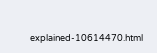explained-10614470.html